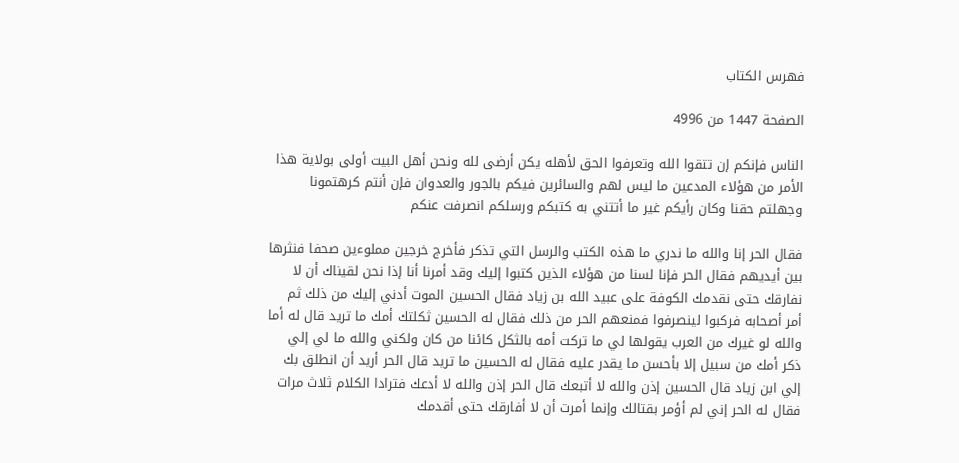فهرس الكتاب

الصفحة 1447 من 4996

الناس فإنكم إن تتقوا الله وتعرفوا الحق لأهله يكن أرضى لله ونحن أهل البيت أولى بولاية هذا الأمر من هؤلاء المدعين ما ليس لهم والسائرين فيكم بالجور والعدوان فإن أنتم كرهتمونا وجهلتم حقنا وكان رأيكم غير ما أتتني به كتبكم ورسلكم انصرفت عنكم

فقال الحر إنا والله ما ندري ما هذه الكتب والرسل التي تذكر فأخرج خرجين مملوءين صحفا فنثرها بين أيديهم فقال الحر فإنا لسنا من هؤلاء الذين كتبوا إليك وقد أمرنا أنا إذا نحن لقيناك أن لا نفارقك حتى نقدمك الكوفة على عبيد الله بن زياد فقال الحسين الموت أدني إليك من ذلك ثم أمر أصحابه فركبوا لينصرفوا فمنعهم الحر من ذلك فقال له الحسين ثكلتك أمك ما تريد قال له أما والله لو غيرك من العرب يقولها لي ما تركت أمه بالثكل كائنا من كان ولكني والله ما لي إلي ذكر أمك من سبيل إلا بأحسن ما يقدر عليه فقال له الحسين ما تريد قال الحر أريد أن انطلق بك إلي ابن زياد قال الحسين إذن والله لا أتبعك قال الحر إذن والله لا أدعك فترادا الكلام ثلاث مرات فقال له الحر إني لم أؤمر بقتالك وإنما أمرت أن لا أفارقك حتى أقدمك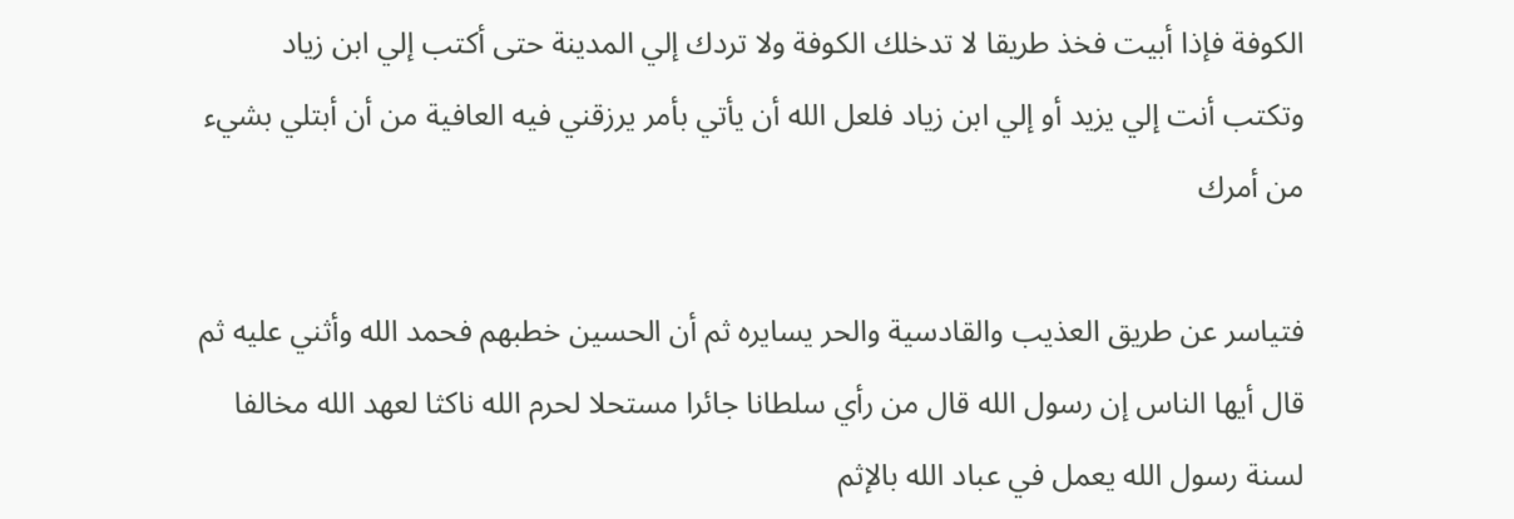الكوفة فإذا أبيت فخذ طريقا لا تدخلك الكوفة ولا تردك إلي المدينة حتى أكتب إلي ابن زياد وتكتب أنت إلي يزيد أو إلي ابن زياد فلعل الله أن يأتي بأمر يرزقني فيه العافية من أن أبتلي بشيء من أمرك

فتياسر عن طريق العذيب والقادسية والحر يسايره ثم أن الحسين خطبهم فحمد الله وأثني عليه ثم قال أيها الناس إن رسول الله قال من رأي سلطانا جائرا مستحلا لحرم الله ناكثا لعهد الله مخالفا لسنة رسول الله يعمل في عباد الله بالإثم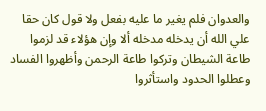والعدوان فلم يغير ما عليه بفعل ولا قول كان حقا علي الله أن يدخله مدخله ألا وإن هؤلاء قد لزموا طاعة الشيطان وتركوا طاعة الرحمن وأظهروا الفساد وعطلوا الحدود واستأثروا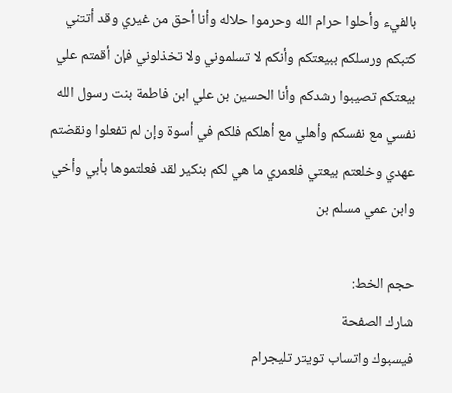بالفيء وأحلوا حرام الله وحرموا حلاله وأنا أحق من غيري وقد أتتني كتبكم ورسلكم ببيعتكم وأنكم لا تسلموني ولا تخذلوني فإن أقمتم علي بيعتكم تصيبوا رشدكم وأنا الحسين بن علي ابن فاطمة بنت رسول الله نفسي مع نفسكم وأهلي مع أهلكم فلكم في أسوة وإن لم تفعلوا ونقضتم عهدي وخلعتم بيعتي فلعمري ما هي لكم بنكير لقد فعلتموها بأبي وأخي وابن عمي مسلم بن

حجم الخط:
شارك الصفحة
فيسبوك واتساب تويتر تليجرام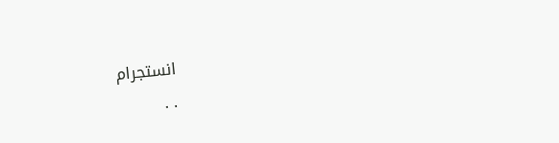انستجرام
. .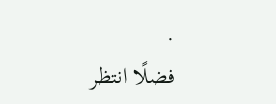.
فضلًا انتظر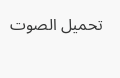تحميل الصوت